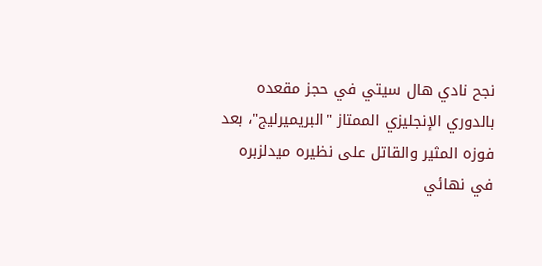نجح نادي هال سيتي في حجز مقعده بالدوري الإنجليزي الممتاز "البريميرليج"، بعد فوزه المثير والقاتل على نظيره ميدلزبره في نهائي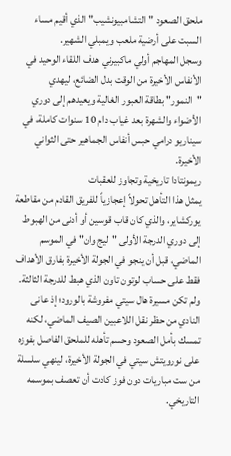ملحق الصعود "التشامبيونشيب" الذي أقيم مساء السبت على أرضية ملعب ويمبلي الشهير.
وسجل المهاجم أولي ماكبيرني هدف اللقاء الوحيد في الأنفاس الأخيرة من الوقت بدل الضائع، ليهدي "النمور" بطاقة العبور الغالية ويعيدهم إلى دوري الأضواء والشهرة بعد غياب دام 10 سنوات كاملة، في سيناريو درامي حبس أنفاس الجماهير حتى الثواني الأخيرة.
ريمونتادا تاريخية وتجاوز للعقبات
يمثل هذا التأهل تحولاً إعجازياً للفريق القادم من مقاطعة يوركشاير، والذي كان قاب قوسين أو أدنى من الهبوط إلى دوري الدرجة الأولى "ليج وان" في الموسم الماضي، قبل أن ينجو في الجولة الأخيرة بفارق الأهداف فقط على حساب لوتون تاون الذي هبط للدرجة الثالثة.
ولم تكن مسيرة هال سيتي مفروشة بالورود؛ إذ عانى النادي من حظر نقل اللاعبين الصيف الماضي، لكنه تمسك بأمل الصعود وحسم تأهله للملحق الفاصل بفوزه على نورويتش سيتي في الجولة الأخيرة، لينهي سلسلة من ست مباريات دون فوز كادت أن تعصف بموسمه التاريخي.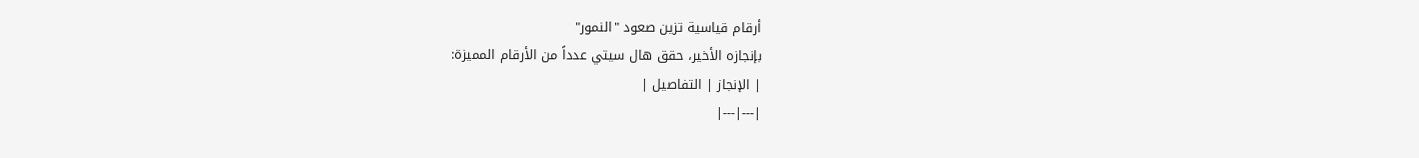أرقام قياسية تزين صعود "النمور"
بإنجازه الأخير، حقق هال سيتي عدداً من الأرقام المميزة:
| الإنجاز | التفاصيل |
|---|---|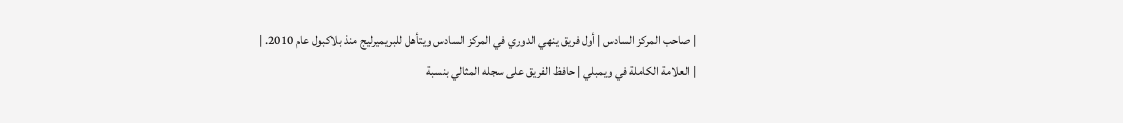| صاحب المركز السادس | أول فريق ينهي الدوري في المركز السادس ويتأهل للبريميرليج منذ بلاكبول عام 2010. |
| العلامة الكاملة في ويمبلي | حافظ الفريق على سجله المثالي بنسبة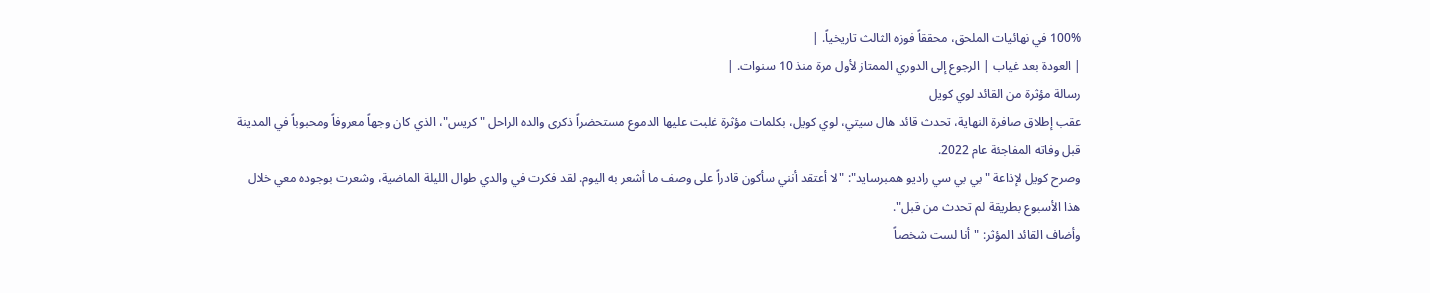100% في نهائيات الملحق، محققاً فوزه الثالث تاريخياً. |
| العودة بعد غياب | الرجوع إلى الدوري الممتاز لأول مرة منذ 10 سنوات. |
رسالة مؤثرة من القائد لوي كويل
عقب إطلاق صافرة النهاية، تحدث قائد هال سيتي، لوي كويل، بكلمات مؤثرة غلبت عليها الدموع مستحضراً ذكرى والده الراحل "كريس"، الذي كان وجهاً معروفاً ومحبوباً في المدينة قبل وفاته المفاجئة عام 2022.
وصرح كويل لإذاعة "بي بي سي راديو همبرسايد": "لا أعتقد أنني سأكون قادراً على وصف ما أشعر به اليوم. لقد فكرت في والدي طوال الليلة الماضية، وشعرت بوجوده معي خلال هذا الأسبوع بطريقة لم تحدث من قبل".
وأضاف القائد المؤثر: "أنا لست شخصاً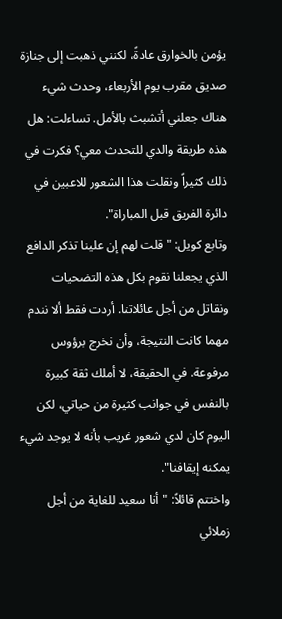يؤمن بالخوارق عادةً، لكنني ذهبت إلى جنازة صديق مقرب يوم الأربعاء، وحدث شيء هناك جعلني أتشبث بالأمل. تساءلت: هل هذه طريقة والدي للتحدث معي؟ فكرت في ذلك كثيراً ونقلت هذا الشعور للاعبين في دائرة الفريق قبل المباراة".
وتابع كويل: "قلت لهم إن علينا تذكر الدافع الذي يجعلنا نقوم بكل هذه التضحيات ونقاتل من أجل عائلاتنا. أردت فقط ألا نندم مهما كانت النتيجة، وأن نخرج برؤوس مرفوعة. في الحقيقة، لا أملك ثقة كبيرة بالنفس في جوانب كثيرة من حياتي، لكن اليوم كان لدي شعور غريب بأنه لا يوجد شيء يمكنه إيقافنا".
واختتم قائلاً: "أنا سعيد للغاية من أجل زملائي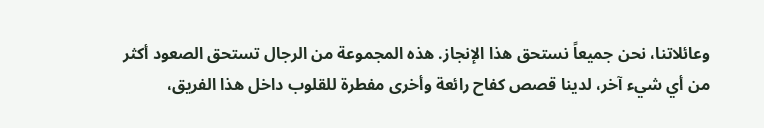وعائلاتنا، نحن جميعاً نستحق هذا الإنجاز. هذه المجموعة من الرجال تستحق الصعود أكثر من أي شيء آخر، لدينا قصص كفاح رائعة وأخرى مفطرة للقلوب داخل هذا الفريق،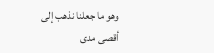وهو ما جعلنا نذهب إلى أقصى مدى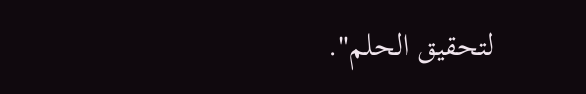لتحقيق الحلم".